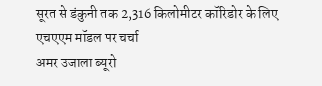सूरत से डंकुनी तक 2,316 किलोमीटर कॉरिडोर के लिए एचएएम मॉडल पर चर्चा
अमर उजाला ब्यूरो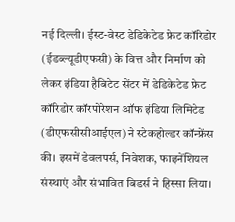नई दिल्ली। ईस्ट-वेस्ट डेडिकेटेड फ्रेट कॉरिडोर (ईडब्ल्यूडीएफसी) के वित्त और निर्माण को लेकर इंडिया हैबिटेट सेंटर में डेडिकेटेड फ्रेट कॉरिडोर कॉरपोरेशन ऑफ इंडिया लिमिटेड (डीएफसीसीआईएल) ने स्टेकहोल्डर कॉन्फ्रेंस की। इसमें डेवलपर्स, निवेशक, फाइनेंशियल संस्थाएं और संभावित बिडर्स ने हिस्सा लिया।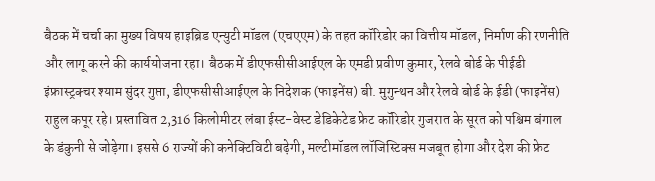बैठक में चर्चा का मुख्य विषय हाइब्रिड एन्युटी मॉडल (एचएएम) के तहत कॉरिडोर का वित्तीय मॉडल, निर्माण की रणनीति और लागू करने की कार्ययोजना रहा। बैठक में डीएफसीसीआईएल के एमडी प्रवीण कुमार, रेलवे बोर्ड के पीईडी इंफ्रास्ट्रक्चर श्याम सुंदर गुप्ता, डीएफसीसीआईएल के निदेशक (फाइनेंस) बी. मुगुन्थन और रेलवे बोर्ड के ईडी (फाइनेंस) राहुल कपूर रहे। प्रस्तावित 2,316 किलोमीटर लंबा ईस्ट-वेस्ट डेडिकेटेड फ्रेट कॉरिडोर गुजरात के सूरत को पश्चिम बंगाल के डंकुनी से जोड़ेगा। इससे 6 राज्यों की कनेक्टिविटी बढ़ेगी, मल्टीमॉडल लॉजिस्टिक्स मजबूत होगा और देश की फ्रेट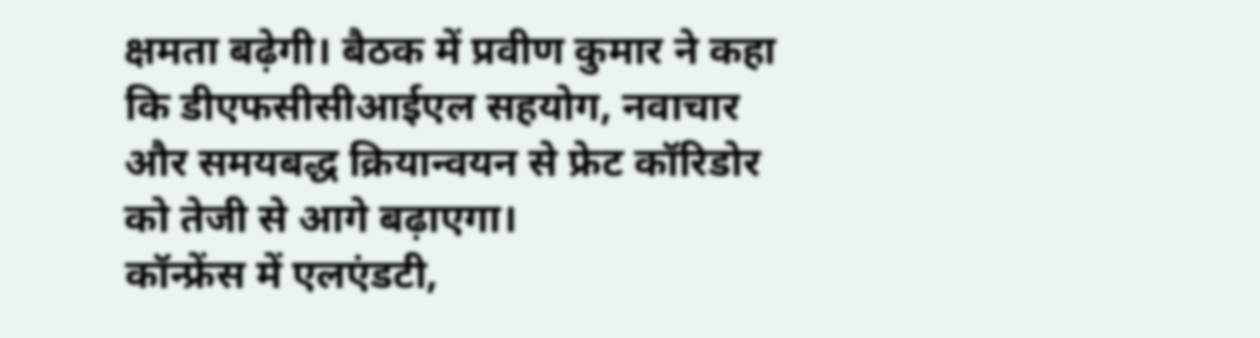क्षमता बढ़ेगी। बैठक में प्रवीण कुमार ने कहा कि डीएफसीसीआईएल सहयोग, नवाचार और समयबद्ध क्रियान्वयन से फ्रेट कॉरिडोर को तेजी से आगे बढ़ाएगा।
कॉन्फ्रेंस में एलएंडटी,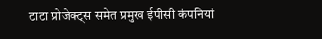टाटा प्रोजेक्ट्स समेत प्रमुख ईपीसी कंपनियां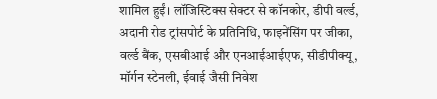शामिल हुईं। लॉजिस्टिक्स सेक्टर से कॉनकोर, डीपी वर्ल्ड, अदानी रोड ट्रांसपोर्ट के प्रतिनिधि, फाइनेंसिंग पर जीका, वर्ल्ड बैंक, एसबीआई और एनआईआईएफ, सीडीपीक्यू, मॉर्गन स्टेनली, ईवाई जैसी निवेश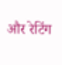और रेटिंग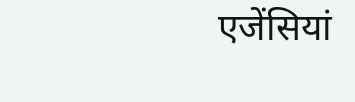एजेंसियां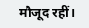मौजूद रहीं।